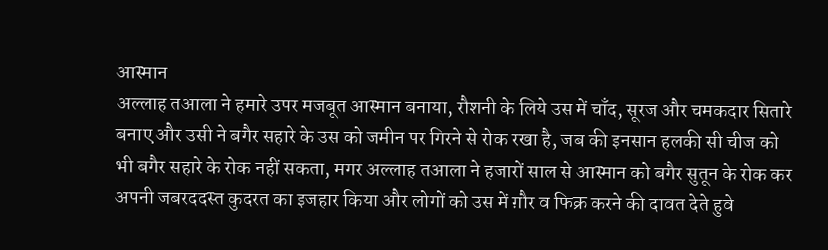आस्मान
अल्लाह तआला ने हमारे उपर मजबूत आस्मान बनाया, रौशनी के लिये उस में चाँद, सूरज और चमकदार सितारे बनाए और उसी ने बगैर सहारे के उस को जमीन पर गिरने से रोक रखा है, जब की इनसान हलकी सी चीज को भी बगैर सहारे के रोक नहीं सकता, मगर अल्लाह तआला ने हजारों साल से आस्मान को बगैर सुतून के रोक कर अपनी जबरददस्त कुदरत का इजहार किया और लोगों को उस में ग़ौर व फिक्र करने की दावत देते हुवे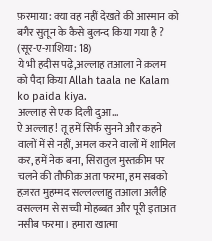फ़रमाया: क्या वह नहीं देखते की आस्मान को बगैर सुतून के कैसे बुलन्द किया गया है ? (सूर-ए-ग़ाशिया: 18)
ये भी हदीस पढ़े,अल्लाह तआला ने क़लम को पैदा किया Allah taala ne Kalam ko paida kiya.
अल्लाह से एक दिली दुआ…
ऐ अल्लाह! तू हमें सिर्फ सुनने और कहने वालों में से नहीं, अमल करने वालों में शामिल कर, हमें नेक बना, सिरातुल मुस्तक़ीम पर चलने की तौफीक़ अता फरमा, हम सबको हज़रत मुहम्मद सल्लल्लाहु तआला अलैहि वसल्लम से सच्ची मोहब्बत और पूरी इताअत नसीब फरमा। हमारा खात्मा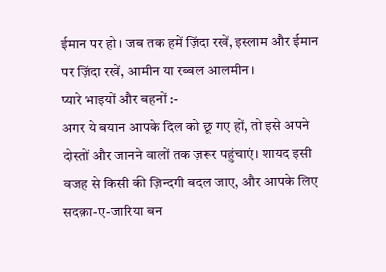ईमान पर हो। जब तक हमें ज़िंदा रखें, इस्लाम और ईमान पर ज़िंदा रखें, आमीन या रब्बल आलमीन।
प्यारे भाइयों और बहनों :-
अगर ये बयान आपके दिल को छू गए हों, तो इसे अपने दोस्तों और जानने वालों तक ज़रूर पहुंचाएं। शायद इसी वजह से किसी की ज़िन्दगी बदल जाए, और आपके लिए सदक़ा-ए-जारिया बन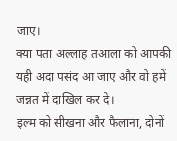जाए।
क्या पता अल्लाह तआला को आपकी यही अदा पसंद आ जाए और वो हमें जन्नत में दाखिल कर दे।
इल्म को सीखना और फैलाना, दोनों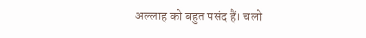अल्लाह को बहुत पसंद हैं। चलो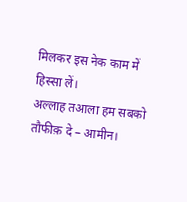मिलकर इस नेक काम में हिस्सा लें।
अल्लाह तआला हम सबको तौफीक़ दे – आमीन।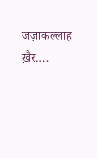जज़ाकल्लाह ख़ैर….